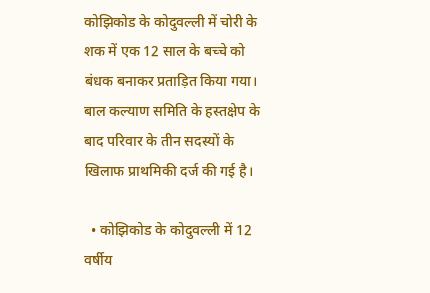कोझिकोड के कोदुवल्ली में चोरी के शक में एक 12 साल के बच्चे को बंधक बनाकर प्रताड़ित किया गया। बाल कल्याण समिति के हस्तक्षेप के बाद परिवार के तीन सदस्यों के खिलाफ प्राथमिकी दर्ज की गई है।

  • कोझिकोड के कोदुवल्ली में 12 वर्षीय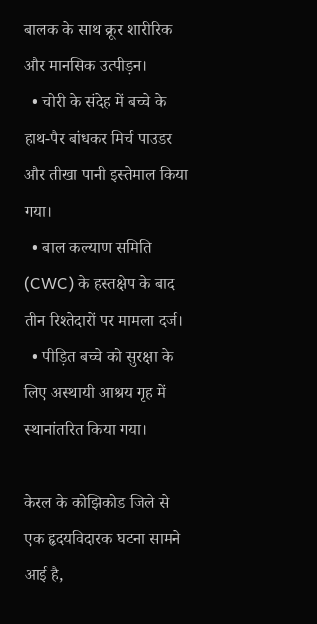बालक के साथ क्रूर शारीरिक और मानसिक उत्पीड़न।
  • चोरी के संदेह में बच्चे के हाथ-पैर बांधकर मिर्च पाउडर और तीखा पानी इस्तेमाल किया गया।
  • बाल कल्याण समिति (CWC) के हस्तक्षेप के बाद तीन रिश्तेदारों पर मामला दर्ज।
  • पीड़ित बच्चे को सुरक्षा के लिए अस्थायी आश्रय गृह में स्थानांतरित किया गया।

केरल के कोझिकोड जिले से एक हृदयविदारक घटना सामने आई है,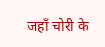जहाँ चोरी के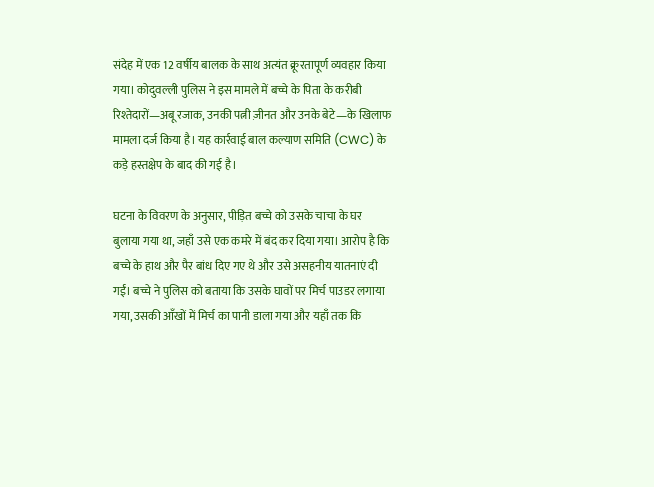संदेह में एक 12 वर्षीय बालक के साथ अत्यंत क्रूरतापूर्ण व्यवहार किया गया। कोदुवल्ली पुलिस ने इस मामले में बच्चे के पिता के करीबी रिश्तेदारों—अबू रजाक, उनकी पत्नी ज़ीनत और उनके बेटे—के खिलाफ मामला दर्ज किया है। यह कार्रवाई बाल कल्याण समिति (CWC) के कड़े हस्तक्षेप के बाद की गई है।

घटना के विवरण के अनुसार, पीड़ित बच्चे को उसके चाचा के घर बुलाया गया था, जहाँ उसे एक कमरे में बंद कर दिया गया। आरोप है कि बच्चे के हाथ और पैर बांध दिए गए थे और उसे असहनीय यातनाएं दी गईं। बच्चे ने पुलिस को बताया कि उसके घावों पर मिर्च पाउडर लगाया गया, उसकी आँखों में मिर्च का पानी डाला गया और यहाँ तक कि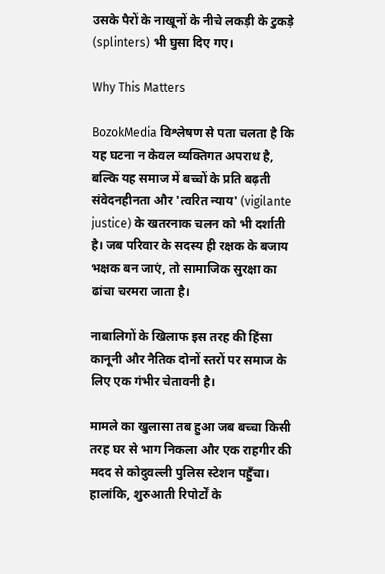उसके पैरों के नाखूनों के नीचे लकड़ी के टुकड़े (splinters) भी घुसा दिए गए।

Why This Matters

BozokMedia विश्लेषण से पता चलता है कि यह घटना न केवल व्यक्तिगत अपराध है, बल्कि यह समाज में बच्चों के प्रति बढ़ती संवेदनहीनता और 'त्वरित न्याय' (vigilante justice) के खतरनाक चलन को भी दर्शाती है। जब परिवार के सदस्य ही रक्षक के बजाय भक्षक बन जाएं, तो सामाजिक सुरक्षा का ढांचा चरमरा जाता है।

नाबालिगों के खिलाफ इस तरह की हिंसा कानूनी और नैतिक दोनों स्तरों पर समाज के लिए एक गंभीर चेतावनी है।

मामले का खुलासा तब हुआ जब बच्चा किसी तरह घर से भाग निकला और एक राहगीर की मदद से कोदुवल्ली पुलिस स्टेशन पहुँचा। हालांकि, शुरुआती रिपोर्टों के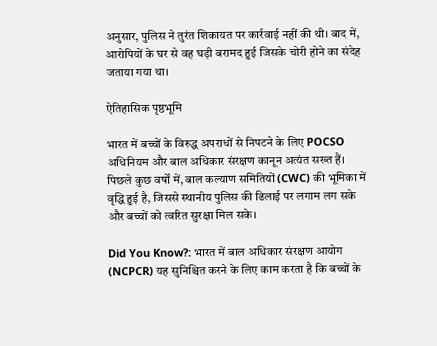अनुसार, पुलिस ने तुरंत शिकायत पर कार्रवाई नहीं की थी। बाद में, आरोपियों के घर से वह घड़ी बरामद हुई जिसके चोरी होने का संदेह जताया गया था।

ऐतिहासिक पृष्ठभूमि

भारत में बच्चों के विरुद्ध अपराधों से निपटने के लिए POCSO अधिनियम और बाल अधिकार संरक्षण कानून अत्यंत सख्त हैं। पिछले कुछ वर्षों में, बाल कल्याण समितियों (CWC) की भूमिका में वृद्धि हुई है, जिससे स्थानीय पुलिस की ढिलाई पर लगाम लग सके और बच्चों को त्वरित सुरक्षा मिल सके।

Did You Know?: भारत में बाल अधिकार संरक्षण आयोग (NCPCR) यह सुनिश्चित करने के लिए काम करता है कि बच्चों के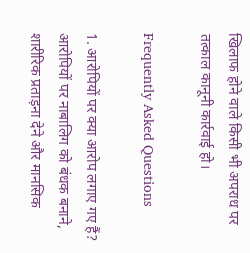खिलाफ होने वाले किसी भी अपराध पर तत्काल कानूनी कार्रवाई हो।

Frequently Asked Questions

1. आरोपियों पर क्या आरोप लगाए गए हैं?
आरोपियों पर नाबालिग को बंधक बनाने, शारीरिक प्रताड़ना देने और मानसिक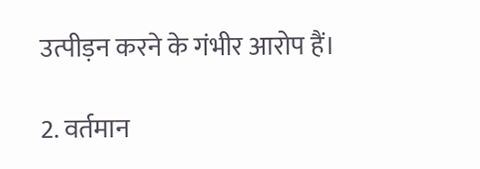उत्पीड़न करने के गंभीर आरोप हैं।

2. वर्तमान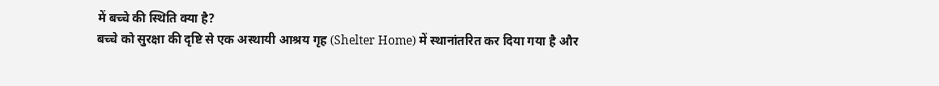में बच्चे की स्थिति क्या है?
बच्चे को सुरक्षा की दृष्टि से एक अस्थायी आश्रय गृह (Shelter Home) में स्थानांतरित कर दिया गया है और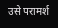उसे परामर्श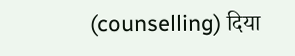(counselling) दिया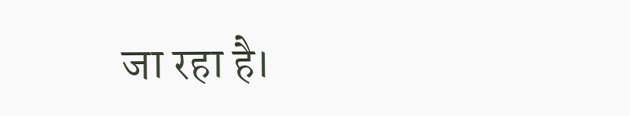जा रहा है।